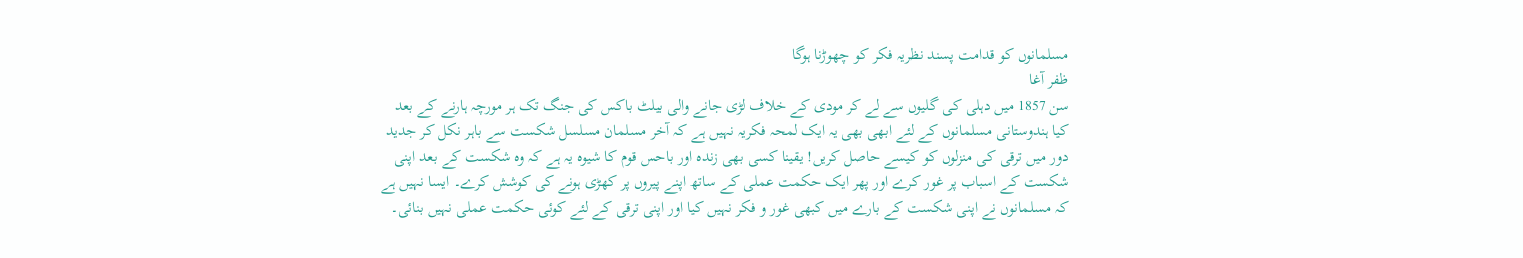مسلمانوں کو قدامت پسند نظریہ فکر کو چھوڑنا ہوگا
ظفر آغا
سن 1857 میں دہلی کی گلیوں سے لے کر مودی کے خلاف لڑی جانے والی بیلٹ باکس کی جنگ تک ہر مورچہ ہارنے کے بعد کیا ہندوستانی مسلمانوں کے لئے ابھی بھی یہ ایک لمحہ فکریہ نہیں ہے کہ آخر مسلمان مسلسل شکست سے باہر نکل کر جدید دور میں ترقی کی منزلوں کو کیسے حاصل کریں! یقینا کسی بھی زندہ اور باحس قوم کا شیوہ یہ ہے کہ وہ شکست کے بعد اپنی شکست کے اسباب پر غور کرے اور پھر ایک حکمت عملی کے ساتھ اپنے پیروں پر کھڑی ہونے کی کوشش کرے۔ ایسا نہیں ہے کہ مسلمانوں نے اپنی شکست کے بارے میں کبھی غور و فکر نہیں کیا اور اپنی ترقی کے لئے کوئی حکمت عملی نہیں بنائی۔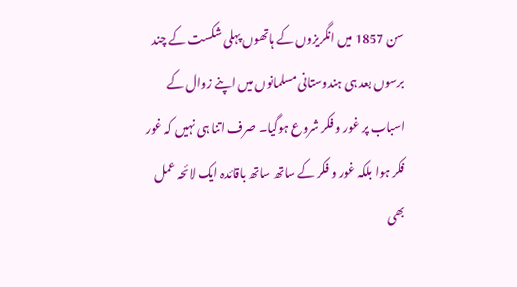سن 1857 میں انگریزوں کے ہاتھوں پہلی شکست کے چند برسوں بعد ہی ہندوستانی مسلمانوں میں اپنے زوال کے اسباب پر غور و فکر شروع ہوگیا۔ صرف اتنا ہی نہیں کہ غور فکر ہوا بلکہ غور و فکر کے ساتھ ساتھ باقائدہ ایک لائحہ عمل بھی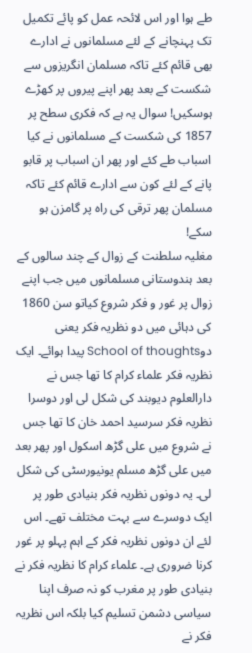طے ہوا اور اس لائحہ عمل کو پائے تکمیل تک پہنچانے کے لئے مسلمانوں نے ادارے بھی قائم کئے تاکہ مسلمان انگریزوں سے شکست کے بعد پھر اپنے پیروں پر کھڑے ہوسکیں! سوال یہ ہے کہ فکری سطح پر 1857 کی شکست کے مسلمانوں نے کیا اسباب طے کئے اور پھر ان اسباب پر قابو پانے کے لئے کون سے ادارے قائم کئے تاکہ مسلمان پھر ترقی کی راہ پر گامزن ہو سکے!
مغلیہ سلطنت کے زوال کے چند سالوں کے بعد ہندوستانی مسلمانوں میں جب اپنے زوال پر غور و فکر شروع کیاتو سن 1860 کی دہائی میں دو نظریہ فکر یعنی دوSchool of thoughts پیدا ہوائے۔ ایک نظریہ فکر علماء کرام کا تھا جس نے دارالعلوم دیوبند کی شکل لی اور دوسرا نظریہ فکر سرسید احمد خان کا تھا جس نے شروع میں علی گڑھ اسکول اور پھر بعد میں علی گڑھ مسلم یونیورسٹی کی شکل لی۔ یہ دونوں نظریہ فکر بنیادی طور پر ایک دوسرے سے بہت مختلف تھے۔ اس لئے ان دونوں نظریہ فکر کے اہم پہلو پر غور کرنا ضروری ہے۔ علماء کرام کا نظریہ فکر نے بنیادی طور پر مغرب کو نہ صرف اپنا سیاسی دشمن تسلیم کیا بلکہ اس نظریہ فکر نے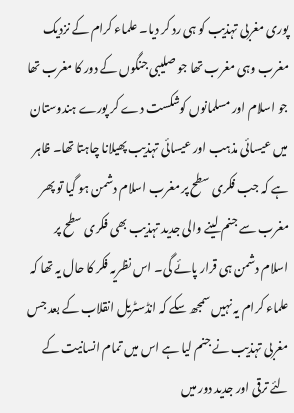پوری مغربی تہذیب کو ہی رد کر دیا۔ علماء کرام کے نزدیک مغرب وہی مغرب تھا جو صلیبی جنگوں کے دور کا مغرب تھا جو اسلام اور مسلمانوں کوشکست دے کر پورے ہندوستان میں عیسائی مذہب اور عیسائی تہذیب پھیلانا چاہتا تھا۔ ظاہر ہے کہ جب فکری سطح پر مغرب اسلام دشمن ہو گیا تو پھر مغرب سے جنم لینے والی جدید تہذیب بھی فکری سطح پر اسلام دشمن ہی قرار پائے گی۔ اس نظریہ فکر کا حال یہ تھا کہ علماء کرام یہ نہیں سمجھ سکے کہ انڈسٹریل انقلاب کے بعد جس مغربی تہذیب نے جنم لیا ہے اس میں تمام انسانیت کے لئے ترقی اور جدید دور میں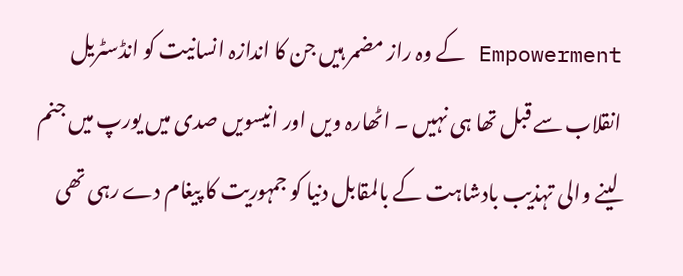Empowerment کے وہ راز مضمر ہیں جن کا اندازہ انسانیت کو انڈسٹریل انقلاب سے قبل تھا ہی نہیں ۔ اٹھارہ ویں اور انیسویں صدی میں یورپ میں جنم لینے والی تہذیب بادشاہت کے بالمقابل دنیا کو جمہوریت کا پیغام دے رہی تھی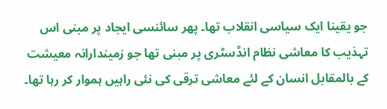جو یقینا ایک سیاسی انقلاب تھا۔ پھر سائنسی ایجاد پر مبنی اس تہذیب کا معاشی نظام انڈسٹری پر مبنی تھا جو زمیندارانہ معیشت کے بالمقابل انسان کے لئے معاشی ترقی کی نئی راہیں ہموار کر رہا تھا۔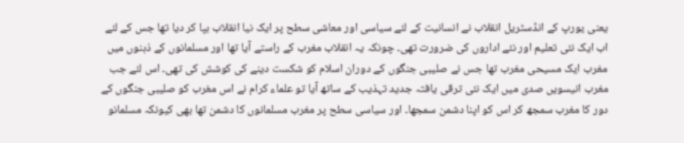یعنی یورپ کے انڈسٹریل انقلاب نے انسانیت کے لئے سیاسی اور معاشی سطح پر ایک نیا انقلاب بپا کر دیا تھا جس کے لئے اب ایک نئی تعلیم اور نئے اداروں کی ضرورت تھی۔ چونکہ یہ انقلاب مغرب کے راستے آیا تھا اور مسلمانوں کے ذہنوں میں مغرب ایک مسیحی مغرب تھا جس نے صلیبی جنگوں کے دوران اسلام کو شکست دینے کی کوشش کی تھی۔ اس لئے جب مغرب انیسویں صدی میں ایک نئی ترقی یافتہ جدید تہذیب کے ساتھ آیا تو علماء کرام نے اس مغرب کو صلیبی جنگوں کے دور کا مغرب سمجھ کر اس کو اپنا دشمن سمجھا۔ اور سیاسی سطح پر مغرب مسلمانوں کا دشمن تھا بھی کیونکہ مسلمانو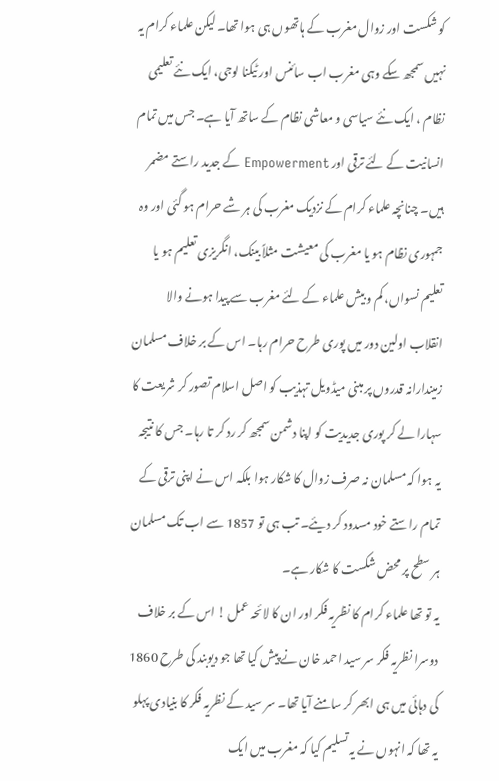کو شکست اور زوال مغرب کے ہاتھوں ہی ہوا تھا۔ لیکن علماء کرام یہ نہیں سمجھ سکے وہی مغرب اب سائنس اور ٹیکنا لوجی، ایک نئے تعلیمی نظام ، ایک نئے سیاسی و معاشی نظام کے ساتھ آیا ہے۔ جس میں تمام انسانیت کے لئے ترقی اور Empowerment کے جدید راستے مضمر ہیں۔ چنانچہ علماء کرام کے نزدیک مغرب کی ہر شے حرام ہو گئی اور وہ جمہوری نظام ہو یا مغرب کی معیشت مثلاً بینک، انگریزی تعلیم ہو یا تعلیم نسواں، کم و بیش علماء کے لئے مغرب سے پیدا ہونے والا انقلاب اولین دور میں پوری طرح حرام رہا۔ اس کے بر خلاف مسلمان زمیندارانہ قدروں پر مبنی میڈویل تہذیب کو اصل اسلام تصور کر شریعت کا سہارا لے کر پوری جدیدیت کو اپنا دشمن سمجھ کر رد کر تا رہا۔ جس کا نتیجہ یہ ہوا کہ مسلمان نہ صرف زوال کا شکار ہوا بلکہ اس نے اپنی ترقی کے تمام راستے خود مسدود کر دیئے۔ تب ہی تو 1857 سے اب تک مسلمان ہر سطح پر محض شکست کا شکار ہے۔
یہ تو تھا علماء کرام کا نظریہ فکر اور ان کا لائحہ عمل ! اس کے بر خلاف دوسرا نظریہ فکر سر سید احمد خان نے پیش کیا تھا جو دیوبند کی طرح 1860 کی دہائی میں ہی ابھر کر سامنے آیا تھا۔ سر سید کے نظریہ فکر کا بنیادی پہلو یہ تھا کہ انہوں نے یہ تسلیم کیا کہ مغرب میں ایک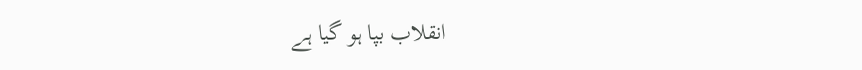انقلاب بپا ہو گیا ہے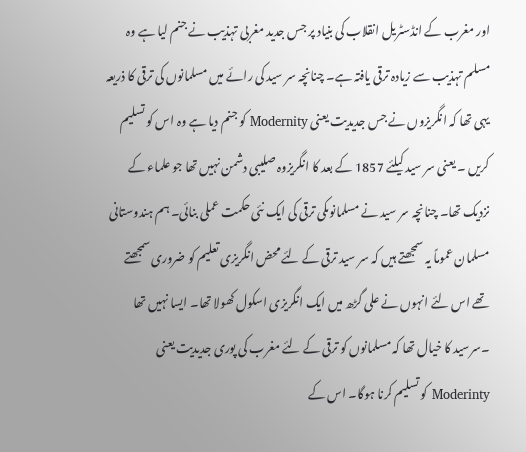اور مغرب کے انڈسٹریل انقلاب کی بنیاد پر جس جدید مغربی تہذیب نے جنم لیا ہے وہ مسلم تہذیب سے زیادہ ترقی یافتہ ہے۔ چنانچہ سر سید کی رائے میں مسلمانوں کی ترقی کا ذریعہ یہی تھا کہ انگریزوں نے جس جدیدیت یعنی Modernity کو جنم دیا ہے وہ اس کو تسلیم کریں ۔ یعنی سر سید کیلئے 1857 کے بعد کا انگریزوہ صلیبی دشمن نہیں تھا جو علماء کے نزدیک تھا۔ چنانچہ سر سید نے مسلمانوںکی ترقی کی ایک نئی حکمت عملی بنائی۔ ہم ہندوستانی مسلمان عموماً یہ سمجھتے ہیں کہ سر سید ترقی کے لئے محض انگریزی تعلیم کو ضروری سمجھتے تھے اس لئے انہوں نے علی گڑھ میں ایک انگریزی اسکول کھولا تھا۔ ایسا نہیں تھا ۔سرسید کا خیال تھا کہ مسلمانوں کو ترقی کے لئے مغرب کی پوری جدیدیت یعنی Moderinty کو تسلیم کرنا ہوگا۔ اس کے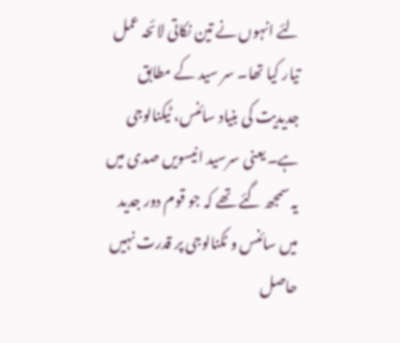لئے انہوں نے تین نکاتی لائحہ عمل تیار کیا تھا۔ سر سید کے مطابق جدیدیت کی بنیاد سائنس، ٹیکنالوجی ہے۔ یعنی سرسید انیسویں صدی میں یہ سمجھ گئے تھے کہ جو قوم دور جدید میں سائنس و ٹکنالوجی پر قدرت نہیں حاصل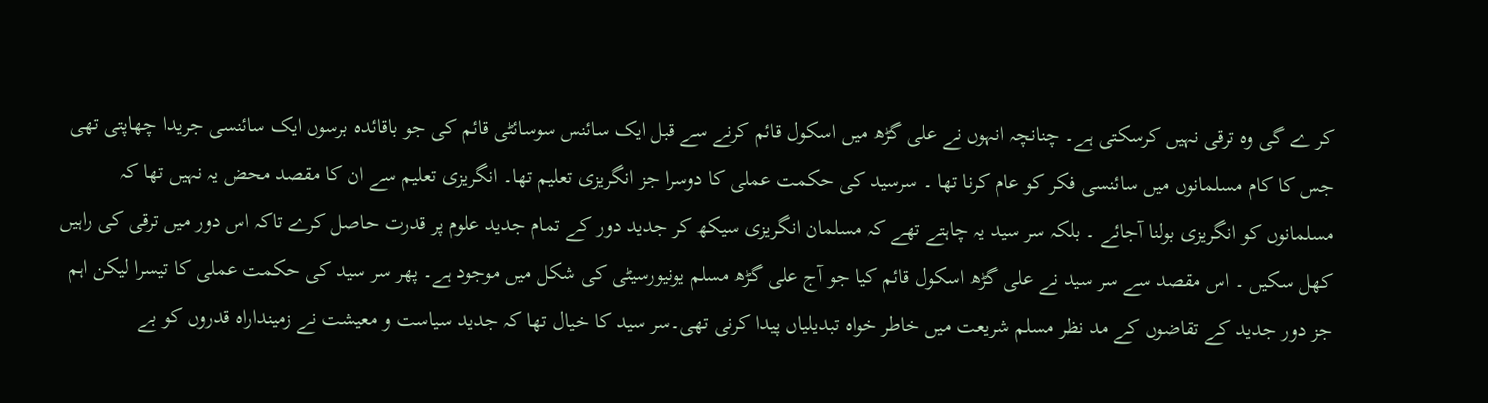کر ے گی وہ ترقی نہیں کرسکتی ہے۔ چنانچہ انہوں نے علی گڑھ میں اسکول قائم کرنے سے قبل ایک سائنس سوسائٹی قائم کی جو باقائدہ برسوں ایک سائنسی جریدا چھاپتی تھی جس کا کام مسلمانوں میں سائنسی فکر کو عام کرنا تھا ۔ سرسید کی حکمت عملی کا دوسرا جز انگریزی تعلیم تھا۔ انگریزی تعلیم سے ان کا مقصد محض یہ نہیں تھا کہ مسلمانوں کو انگریزی بولنا آجائے ۔ بلکہ سر سید یہ چاہتے تھے کہ مسلمان انگریزی سیکھ کر جدید دور کے تمام جدید علوم پر قدرت حاصل کرے تاکہ اس دور میں ترقی کی راہیں کھل سکیں ۔ اس مقصد سے سر سید نے علی گڑھ اسکول قائم کیا جو آج علی گڑھ مسلم یونیورسیٹی کی شکل میں موجود ہے۔ پھر سر سید کی حکمت عملی کا تیسرا لیکن اہم جز دور جدید کے تقاضوں کے مد نظر مسلم شریعت میں خاطر خواہ تبدیلیاں پیدا کرنی تھی۔سر سید کا خیال تھا کہ جدید سیاست و معیشت نے زمینداراہ قدروں کو بے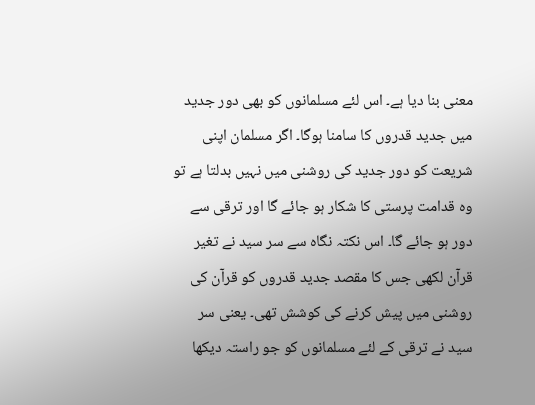معنی بنا دیا ہے۔ اس لئے مسلمانوں کو بھی دور جدید میں جدید قدروں کا سامنا ہوگا۔ اگر مسلمان اپنی شریعت کو دور جدید کی روشنی میں نہیں بدلتا ہے تو وہ قدامت پرستی کا شکار ہو جائے گا اور ترقی سے دور ہو جائے گا۔ اس نکتہ نگاہ سے سر سید نے تغیر قرآن لکھی جس کا مقصد جدید قدروں کو قرآن کی روشنی میں پیش کرنے کی کوشش تھی۔ یعنی سر سید نے ترقی کے لئے مسلمانوں کو جو راستہ دیکھا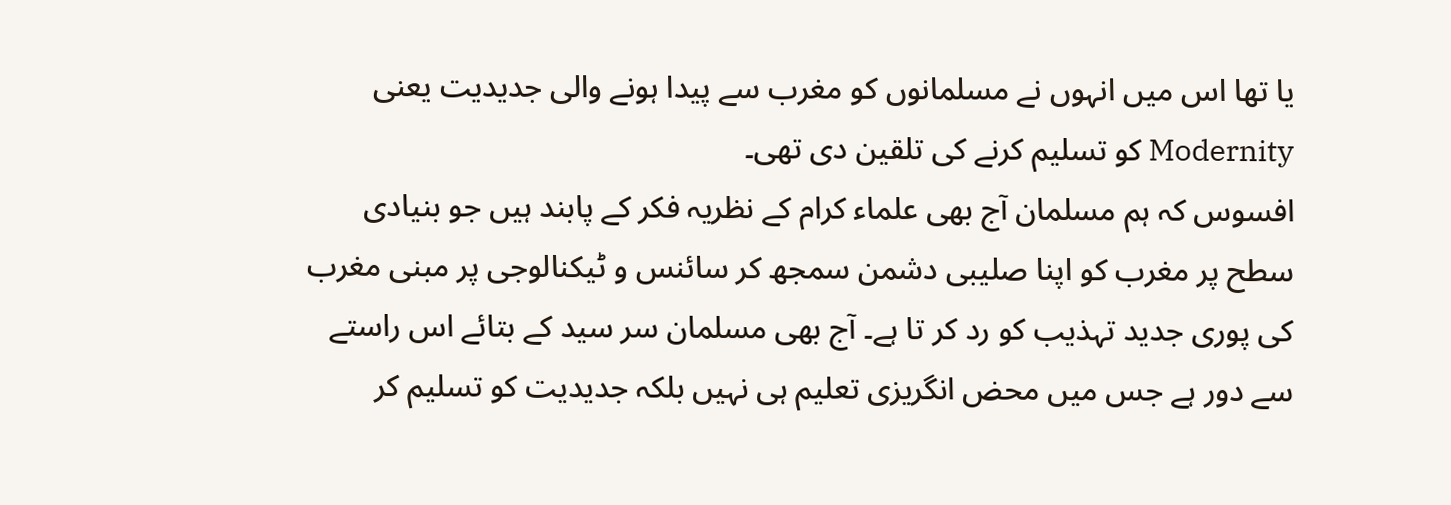یا تھا اس میں انہوں نے مسلمانوں کو مغرب سے پیدا ہونے والی جدیدیت یعنی Modernity کو تسلیم کرنے کی تلقین دی تھی۔
افسوس کہ ہم مسلمان آج بھی علماء کرام کے نظریہ فکر کے پابند ہیں جو بنیادی سطح پر مغرب کو اپنا صلیبی دشمن سمجھ کر سائنس و ٹیکنالوجی پر مبنی مغرب کی پوری جدید تہذیب کو رد کر تا ہے۔ آج بھی مسلمان سر سید کے بتائے اس راستے سے دور ہے جس میں محض انگریزی تعلیم ہی نہیں بلکہ جدیدیت کو تسلیم کر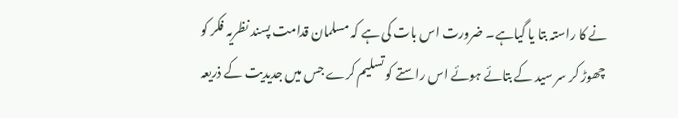نے کا راستہ بتا یا گیاہے۔ ضرورت اس بات کی ہے کہ مسلمان قدامت پسند نظریہ فکر کو چھوڑ کر سر سید کے بتائے ہوئے اس راستے کو تسلیم کرے جس میں جدیدیت کے ذریعہ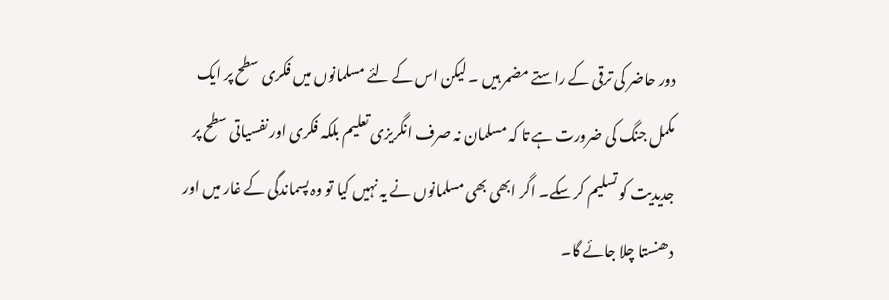دور حاضر کی ترقی کے راستے مضمر ہیں ۔ لیکن اس کے لئے مسلمانوں میں فکری سطح پر ایک مکمل جنگ کی ضرورت ہے تا کہ مسلمان نہ صرف انگریزی تعلیم بلکہ فکری اور نفسیاتی سطح پر جدیدیت کو تسلیم کر سکے۔ اگر ابھی بھی مسلمانوں نے یہ نہیں کیا تو وہ پسماندگی کے غار میں اور دھنستا چلا جائے گا۔